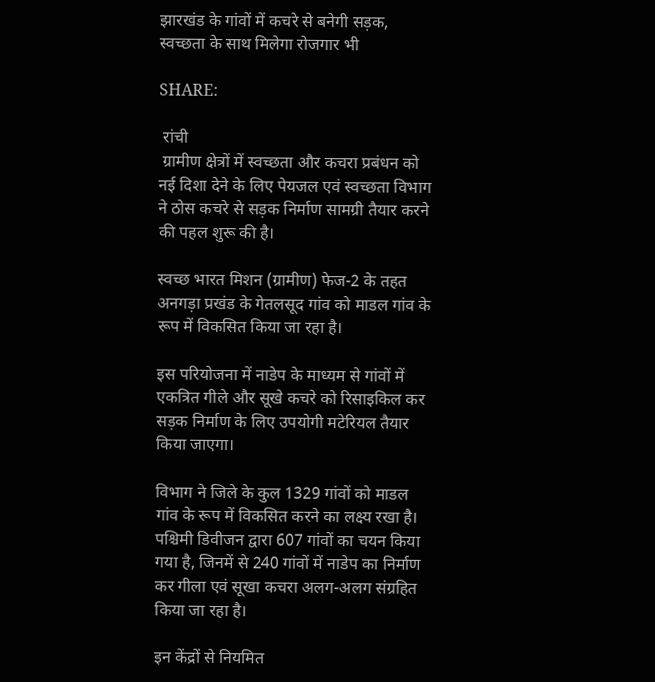झारखंड के गांवों में कचरे से बनेगी सड़क, स्वच्छता के साथ मिलेगा रोजगार भी

SHARE:

 रांची
 ग्रामीण क्षेत्रों में स्वच्छता और कचरा प्रबंधन को नई दिशा देने के लिए पेयजल एवं स्वच्छता विभाग ने ठोस कचरे से सड़क निर्माण सामग्री तैयार करने की पहल शुरू की है।

स्वच्छ भारत मिशन (ग्रामीण) फेज-2 के तहत अनगड़ा प्रखंड के गेतलसूद गांव को माडल गांव के रूप में विकसित किया जा रहा है।

इस परियोजना में नाडेप के माध्यम से गांवों में एकत्रित गीले और सूखे कचरे को रिसाइकिल कर सड़क निर्माण के लिए उपयोगी मटेरियल तैयार किया जाएगा।

विभाग ने जिले के कुल 1329 गांवों को माडल गांव के रूप में विकसित करने का लक्ष्य रखा है। पश्चिमी डिवीजन द्वारा 607 गांवों का चयन किया गया है, जिनमें से 240 गांवों में नाडेप का निर्माण कर गीला एवं सूखा कचरा अलग-अलग संग्रहित किया जा रहा है।

इन केंद्रों से नियमित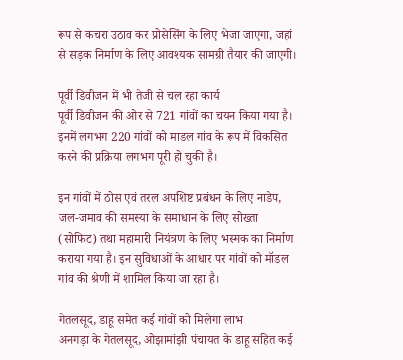रूप से कचरा उठाव कर प्रोसेसिंग के लिए भेजा जाएगा, जहां से सड़क निर्माण के लिए आवश्यक सामग्री तैयार की जाएगी।

पूर्वी डिवीजन में भी तेजी से चल रहा कार्य
पूर्वी डिवीजन की ओर से 721 गांवों का चयन किया गया है। इनमें लगभग 220 गांवों को माडल गांव के रूप में विकसित करने की प्रक्रिया लगभग पूरी हो चुकी है।

इन गांवों में ठोस एवं तरल अपशिष्ट प्रबंधन के लिए नाडेप, जल-जमाव की समस्या के समाधान के लिए सोख्ता (सोफिट) तथा महामारी नियंत्रण के लिए भस्मक का निर्माण कराया गया है। इन सुविधाओं के आधार पर गांवों को मॉडल गांव की श्रेणी में शामिल किया जा रहा है।

गेतलसूद, डाहू समेत कई गांवों को मिलेगा लाभ
अनगड़ा के गेतलसूद, ओझामांझी पंचायत के डाहू सहित कई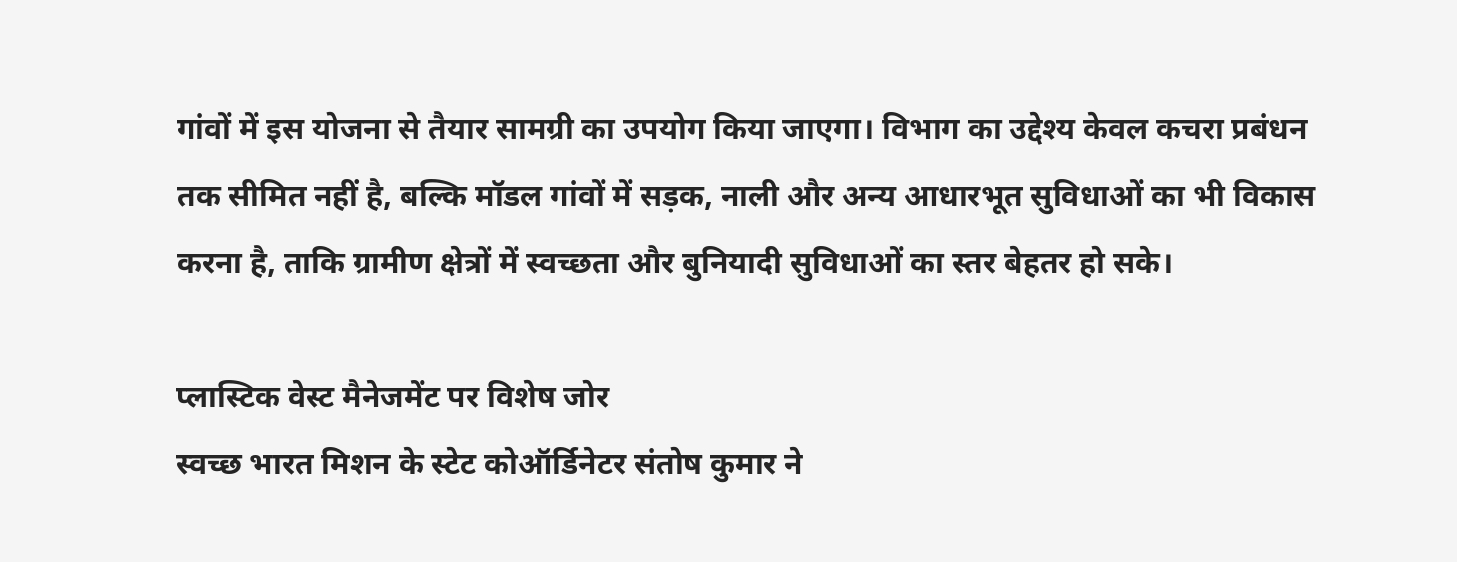गांवों में इस योजना से तैयार सामग्री का उपयोग किया जाएगा। विभाग का उद्देश्य केवल कचरा प्रबंधन तक सीमित नहीं है, बल्कि मॉडल गांवों में सड़क, नाली और अन्य आधारभूत सुविधाओं का भी विकास करना है, ताकि ग्रामीण क्षेत्रों में स्वच्छता और बुनियादी सुविधाओं का स्तर बेहतर हो सके।

प्लास्टिक वेस्ट मैनेजमेंट पर विशेष जोर
स्वच्छ भारत मिशन के स्टेट कोऑर्डिनेटर संतोष कुमार ने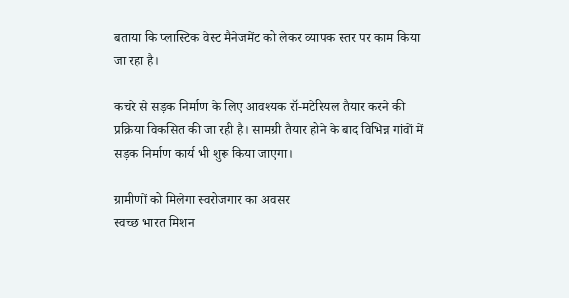बताया कि प्लास्टिक वेस्ट मैनेजमेंट को लेकर व्यापक स्तर पर काम किया जा रहा है।

कचरे से सड़क निर्माण के लिए आवश्यक रॉ-मटेरियल तैयार करने की प्रक्रिया विकसित की जा रही है। सामग्री तैयार होने के बाद विभिन्न गांवों में सड़क निर्माण कार्य भी शुरू किया जाएगा।

ग्रामीणों को मिलेगा स्वरोजगार का अवसर
स्वच्छ भारत मिशन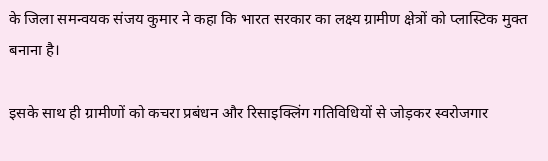के जिला समन्वयक संजय कुमार ने कहा कि भारत सरकार का लक्ष्य ग्रामीण क्षेत्रों को प्लास्टिक मुक्त बनाना है।

इसके साथ ही ग्रामीणों को कचरा प्रबंधन और रिसाइक्लिंग गतिविधियों से जोड़कर स्वरोजगार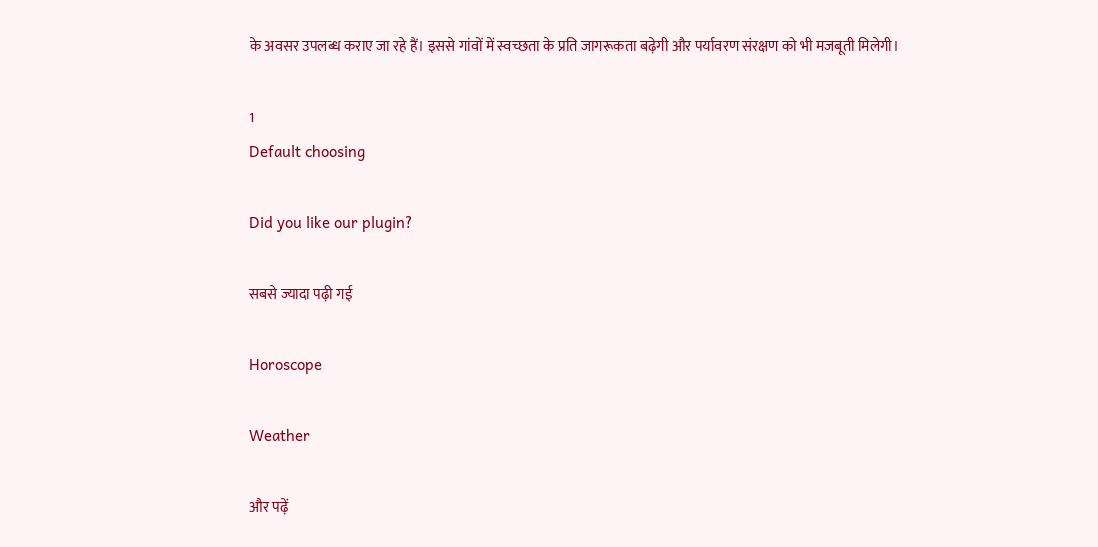के अवसर उपलब्ध कराए जा रहे हैं। इससे गांवों में स्वच्छता के प्रति जागरूकता बढ़ेगी और पर्यावरण संरक्षण को भी मजबूती मिलेगी।

1
Default choosing

Did you like our plugin?

सबसे ज्यादा पढ़ी गई

Horoscope

Weather

और पढ़ें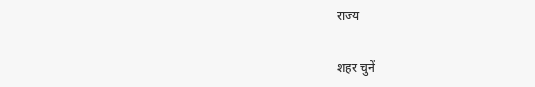राज्य

शहर चुनें